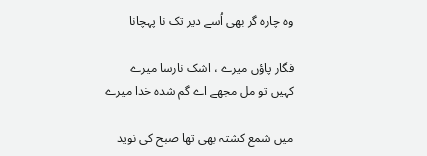وہ چارہ گر بھی اُسے دیر تک نا پہچانا

فگار پاؤں میرے ، اشک نارسا میرے
کہیں تو مل مجھے اے گم شدہ خدا میرے

میں شمع کشتہ بھی تھا صبح کی نوید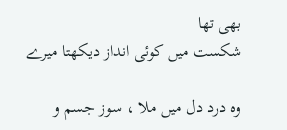بھی تھا
شکست میں کوئی انداز دیکھتا میرے

وہ درد دل میں ملا ، سوز جسم و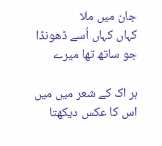جان میں ملا
کہاں کہاں اُسے ڈھونڈا جو ساتھ تھا میرے

ہر اک کے شعر میں میں اس کا عکس دیکھتا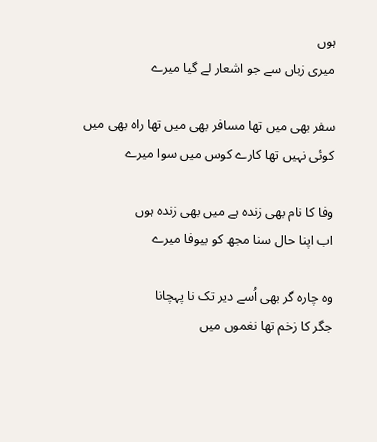ہوں
میری زباں سے جو اشعار لے گیا میرے

سفر بھی میں تھا مسافر بھی میں تھا راہ بھی میں
کوئی نہیں تھا کارے کوس میں سوا میرے

وفا کا نام بھی زندہ ہے میں بھی زندہ ہوں
اب اپنا حال سنا مجھ کو بیوفا میرے

وہ چارہ گر بھی اُسے دیر تک نا پہچانا
جگر کا زخم تھا نغموں میں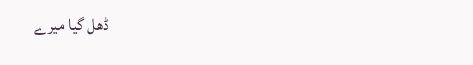ڈھل گیا میرے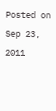Posted on Sep 23, 2011